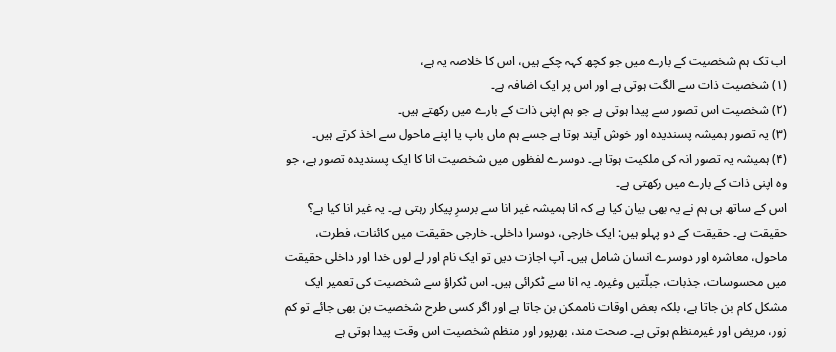اب تک ہم شخصیت کے بارے میں جو کچھ کہہ چکے ہیں، اس کا خلاصہ یہ ہے،
(۱) شخصیت ذات سے الگت ہوتی ہے اور اس پر ایک اضافہ ہے۔
(۲) شخصیت اس تصور سے پیدا ہوتی ہے جو ہم اپنی ذات کے بارے میں رکھتے ہیں۔
(۳) یہ تصور ہمیشہ پسندیدہ اور خوش آیند ہوتا ہے جسے ہم ماں باپ یا اپنے ماحول سے اخذ کرتے ہیں۔
(۴) ہمیشہ یہ تصور انہ کی ملکیت ہوتا ہے۔ دوسرے لفظوں میں شخصیت انا کا ایک پسندیدہ تصور ہے، جو وہ اپنی ذات کے بارے میں رکھتی ہے۔
اس کے ساتھ ہی ہم نے یہ بھی بیان کیا ہے کہ انا ہمیشہ غیر انا سے برسرِ پیکار رہتی ہے۔ یہ غیر انا کیا ہے؟ حقیقت ہے۔ حقیقت کے دو پہلو ہیں: ایک خارجی، دوسرا داخلی۔ خارجی حقیقت میں کائنات، فطرت، ماحول، معاشرہ اور دوسرے انسان شامل ہیں۔ آپ اجازت دیں تو ایک نام اور لے لوں خدا اور داخلی حقیقت میں محسوسات، جذبات، جبلّتیں وغیرہ۔ یہ انا سے ٹکرائی ہیں۔ اس ٹکراؤ سے شخصیت کی تعمیر ایک مشکل کام بن جاتا ہے، بلکہ بعض اوقات ناممکن بن جاتا ہے اور اگر کسی طرح شخصیت بن بھی جائے تو کم زور، مریض اور غیرمنظم ہوتی ہے۔ صحت مند، بھرپور اور منظم شخصیت اس وقت پیدا ہوتی ہے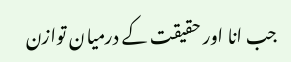جب انا اور حقیقت کے درمیان توازن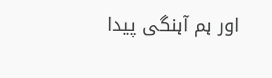اور ہم آہنگی پیدا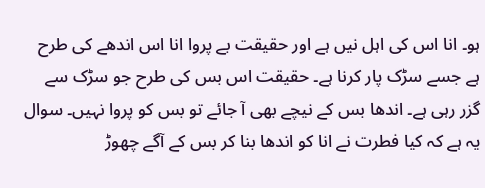ہو۔ انا اس کی اہل نیں ہے اور حقیقت بے پروا انا اس اندھے کی طرح ہے جسے سڑک پار کرنا ہے۔ حقیقت اس بس کی طرح جو سڑک سے گزر رہی ہے۔ اندھا بس کے نیچے بھی آ جائے تو بس کو پروا نہیں۔ سوال یہ ہے کہ کیا فطرت نے انا کو اندھا بنا کر بس کے آگے چھوڑ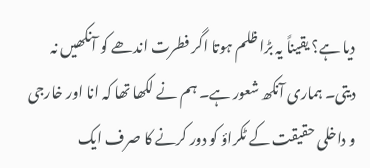دیا ہے؟ یقیناً یہ بڑا ظلم ہوتا اگر فطرت اندھے کو آنکھیں نہ دیتی۔ ہماری آنکھ شعور ہے۔ ہم نے لکھا تھا کہ انا اور خارجی و داخلی حقیقت کے ٹکراؤ کو دور کرنے کا صرف ایک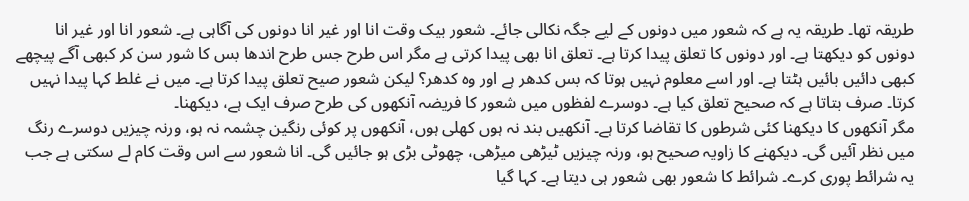طریقہ تھا۔ طریقہ یہ ہے کہ شعور میں دونوں کے لیے جگہ نکالی جائے۔ شعور بیک وقت انا اور غیر انا دونوں کی آگاہی ہے۔ شعور انا اور غیر انا دونوں کو دیکھتا ہے۔ اور دونوں کا تعلق پیدا کرتا ہے۔ تعلق انا بھی پیدا کرتی ہے مگر اس طرح جس طرح اندھا بس کا شور سن کر کبھی آگے پیچھے کبھی دائیں بائیں ہٹتا ہے۔ اور اسے معلوم نہیں ہوتا کہ بس کدھر ہے اور وہ کدھر؟ لیکن شعور صیح تعلق پیدا کرتا ہے۔ میں نے غلط کہا پیدا نہیں کرتا۔ صرف بتاتا ہے کہ صحیح تعلق کیا ہے۔ دوسرے لفظوں میں شعور کا فریضہ آنکھوں کی طرح صرف ایک ہے، دیکھنا۔
مگر آنکھوں کا دیکھنا کئی شرطوں کا تقاضا کرتا ہے۔ آنکھیں بند نہ ہوں کھلی ہوں، آنکھوں پر کوئی رنگین چشمہ نہ ہو، ورنہ چیزیں دوسرے رنگ میں نظر آئیں گی۔ دیکھنے کا زاویہ صحیح ہو، ورنہ چیزیں ٹیڑھی میڑھی، چھوٹی بڑی ہو جائیں گی۔ انا شعور سے اس وقت کام لے سکتی ہے جب یہ شرائط پوری کرے۔ شرائط کا شعور بھی شعور ہی دیتا ہے۔ کہا گیا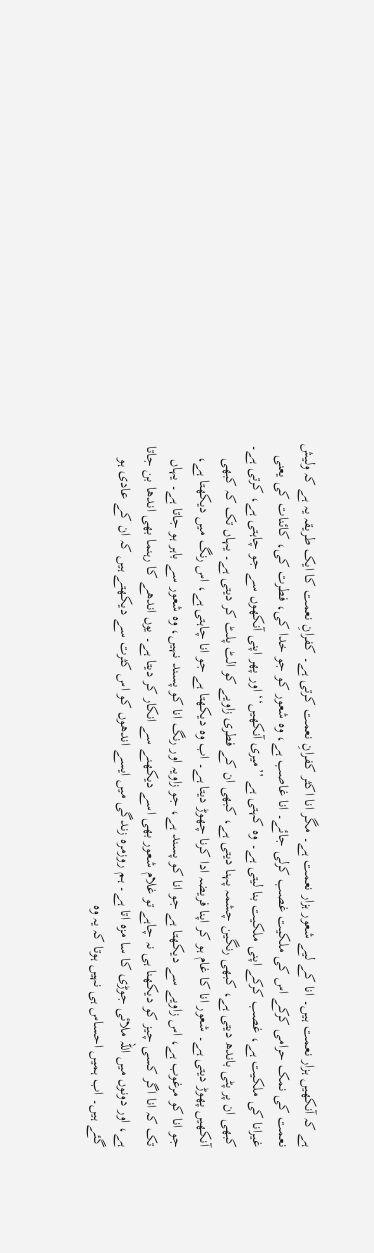ہے کہ آنکھیں ہزار نعمت ہیں۔ انا کے لیے شعور ہزار نعمت ہے۔ مگر انا اکثر کفرانِ نعمت کرتی ہے۔ کفرانِ نعمت کا ایک طریقہ یہ ہے کہ ولیش نعمت کی نمک حرامی کرکے اس کی ملکیت غصب کرلی جائے۔ انا غاصب ہے، وہ شعور کو جو خدا کی، فطرت کی، کائنات کی یعنی غیرانا کی ملکیت ہے، غصب کرکے اپنی ملکیت بنا لیتی ہے۔ وہ کہتی ہے ’’میری آنکھیں‘‘ اور پھر اپنی آنکھوں سے جو چاہتی ہے، کرتی ہے۔ کبھی ان پر پٹی باندھ دیتی ہے، کبھی رنگین چشمہ پہنا دیتی ہے، کبھی ان کے فطری زاویے کو الٹ پلٹ کر دیتی ہے۔ یہاں تک کہ کبھی آنکھیں پھوڑ دیتی ہے۔ شعور انا کا غام ہو کر اپنا فریضہ ادا کرنا چھوڑ دیتا ہے۔ اب وہ دیکھتا ہے جو انا چاہتی ہے، اس رنگ میں دیکھتا ہے، جو انا کو مرغوب ہے، اس زاویے سے دیکھتا ہے جو انا کو پسند ہے، جو زاویہ اور رنگ انا کو پسند نہیں، وہ شعور سے باہر ہو جاتا ہے۔ یہاں تک کہ انا اگر کسی چیز کو دیکھنا ہی نہ چاہے تو غلام شعور بھی اسے دیکھنے سے انکار کر دیتا ہے۔ یوں اندھے کا رہنما بھی اندھا بن جاتا ہے، اور دونوں میں اللہ ملائی جوڑی کا سا مزہ اتا ہے۔ ہم روزمرہ زندگی میں ایسے اندھوں کو اس کثرت سے دیکھتے ہیں کہ ان کے عادی ہو گئے ہیں۔ اب ہمیں احساس ہی نہیں ہوتا کہ یہ وہ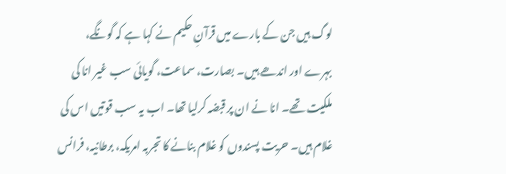لوگ ہیں جن کے بارے میں قرآنِ حکیم نے کہا ہے کہ گونگے، بہرے اور اندھے ہیں۔ بصارت، سماعت، گویائی سب غیر انا کی ملکیت تھے۔ انا نے ان پر قبضہ کرلیا تھا۔ اب یہ سب قوتیں اس کی غلام ہیں۔ حریت پسندوں کو غلام بنانے کا تجربہ امریکہ، برطانیہ، فرانس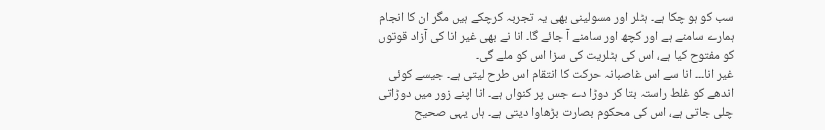سب کو ہو چکا ہے۔ ہٹلر اور مسولینی بھی یہ تجربہ کرچکے ہیں مگر ان کا انجام ہمارے سامنے ہے اور کچھ اور سامنے آ جائے گا۔ انا نے بھی غیر انا کی آزاد قوتوں کو مفتوح کیا ہے، اس کی ہٹلریت کی سزا اس کو ملے گی۔
غیر انا۔۔۔ انا سے اس غاصبانہ حرکت کا انتقام اس طرح لیتی ہے۔ جیسے کوئی اندھے کو غلط راستہ بتا کر دوڑا دے جس پر کنواں ہے۔ انا اپنے زور میں دوڑاتی چلی جاتی ہے، اس کی محکوم بصارت بڑھاوا دیتی ہے۔ ہاں یہی صحیح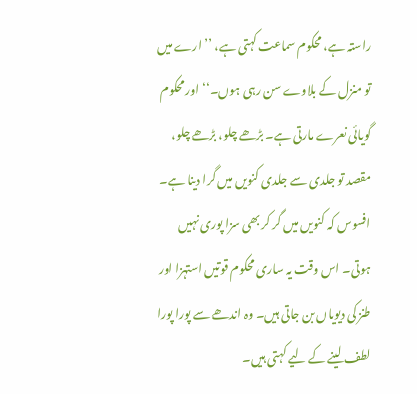راستہ ہے، محکوم سماعت کہتی ہے، ’’ارے میں تو منزل کے بلاوے سن رہی ہوں۔‘‘ اور محکوم گویائی نعرے مارتی ہے۔ بڑھے چلو، بڑھے چلو، مقصد تو جلدی سے جلدی کنویں میں گرا دینا ہے۔ افسوس کہ کنویں میں گر کر بھی سزا پوری نہیں ہوتی۔ اس وقت یہ ساری محکوم قوتیں استہزا اور طنز کی دیویاں بن جاتی ہیں۔ وہ اندھے سے پورا پورا لطف لینے کے لیے کہتی ہیں۔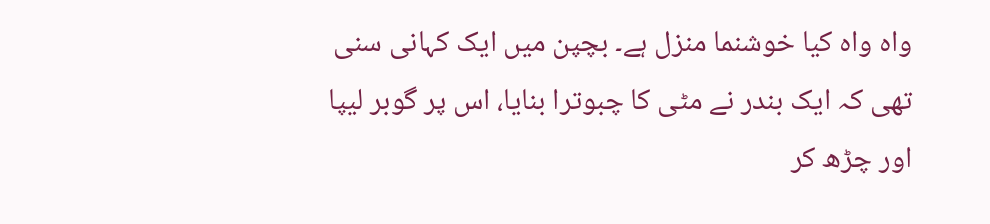واہ واہ کیا خوشنما منزل ہے۔ بچپن میں ایک کہانی سنی تھی کہ ایک بندر نے مٹی کا چبوترا بنایا، اس پر گوبر لیپا اور چڑھ کر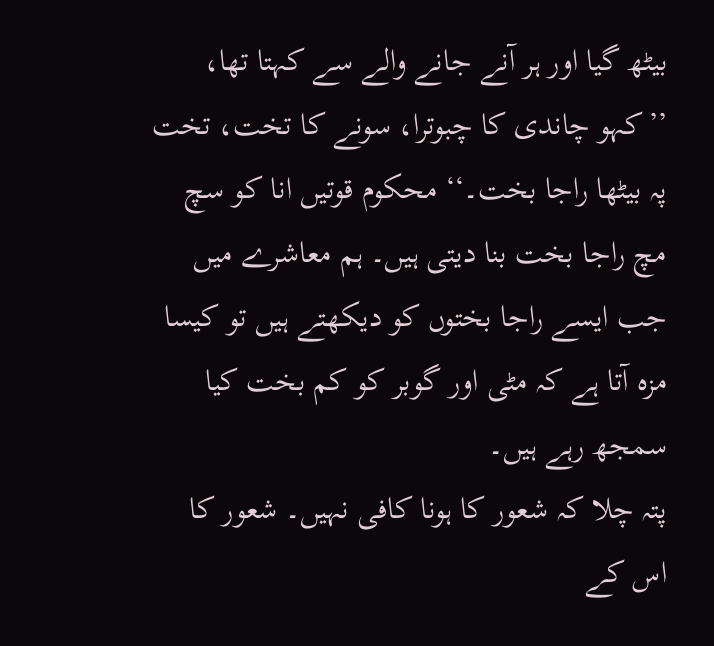بیٹھ گیا اور ہر آنے جانے والے سے کہتا تھا، ’’کہو چاندی کا چبوترا، سونے کا تخت، تخت پہ بیٹھا راجا بخت۔‘‘ محکوم قوتیں انا کو سچ مچ راجا بخت بنا دیتی ہیں۔ ہم معاشرے میں جب ایسے راجا بختوں کو دیکھتے ہیں تو کیسا مزہ آتا ہے کہ مٹی اور گوبر کو کم بخت کیا سمجھ رہے ہیں۔
پتہ چلا کہ شعور کا ہونا کافی نہیں۔ شعور کا اس کے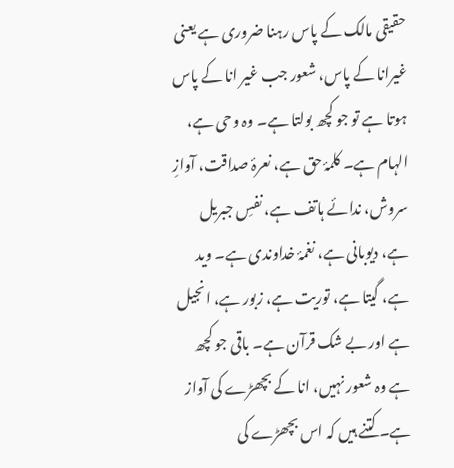حقیقی مالک کے پاس رہنا ضروری ہے یعنی غیرانا کے پاس، شعور جب غیر انا کے پاس ہوتا ہے تو جو کچھ بولتا ہے۔ وہ وحی ہے، الہام ہے۔ کلمۂ حق ہے، نعرۂ صداقت، آوازِ سروش، ندائے ہاتف ہے، نفسِ جبریل ہے، دیوبانی ہے، نغمۂ خداوندی ہے۔ وید ہے، گیتا ہے، توریت ہے، زبور ہے، انجیل ہے اور بے شک قرآن ہے۔ باقی جو کچھ ہے وہ شعور نہیں، انا کے بچھڑے کی آواز ہے۔ کتنے ہیں کہ اس بچھڑے کی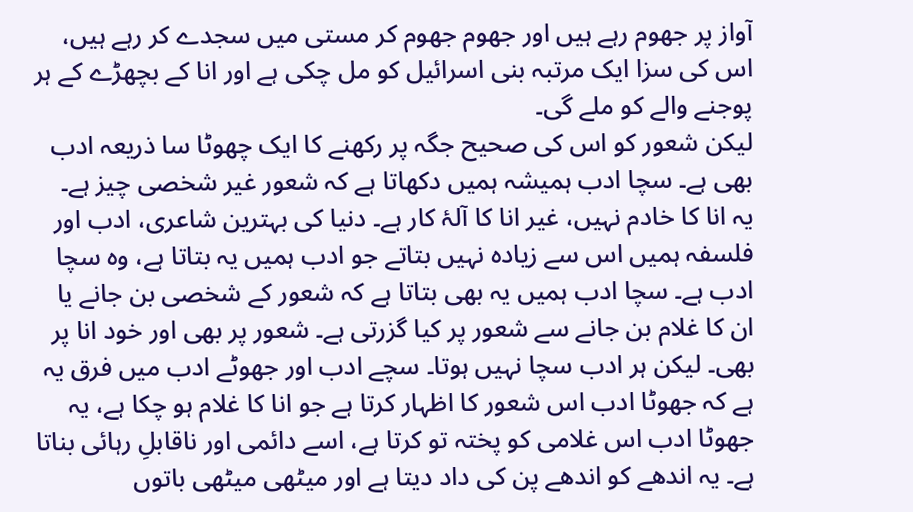آواز پر جھوم رہے ہیں اور جھوم جھوم کر مستی میں سجدے کر رہے ہیں، اس کی سزا ایک مرتبہ بنی اسرائیل کو مل چکی ہے اور انا کے بچھڑے کے ہر پوجنے والے کو ملے گی۔
لیکن شعور کو اس کی صحیح جگہ پر رکھنے کا ایک چھوٹا سا ذریعہ ادب بھی ہے۔ سچا ادب ہمیشہ ہمیں دکھاتا ہے کہ شعور غیر شخصی چیز ہے۔ یہ انا کا خادم نہیں، غیر انا کا آلۂ کار ہے۔ دنیا کی بہترین شاعری، ادب اور فلسفہ ہمیں اس سے زیادہ نہیں بتاتے جو ادب ہمیں یہ بتاتا ہے، وہ سچا ادب ہے۔ سچا ادب ہمیں یہ بھی بتاتا ہے کہ شعور کے شخصی بن جانے یا ان کا غلام بن جانے سے شعور پر کیا گزرتی ہے۔ شعور پر بھی اور خود انا پر بھی۔ لیکن ہر ادب سچا نہیں ہوتا۔ سچے ادب اور جھوٹے ادب میں فرق یہ ہے کہ جھوٹا ادب اس شعور کا اظہار کرتا ہے جو انا کا غلام ہو چکا ہے، یہ جھوٹا ادب اس غلامی کو پختہ تو کرتا ہے، اسے دائمی اور ناقابلِ رہائی بناتا ہے۔ یہ اندھے کو اندھے پن کی داد دیتا ہے اور میٹھی میٹھی باتوں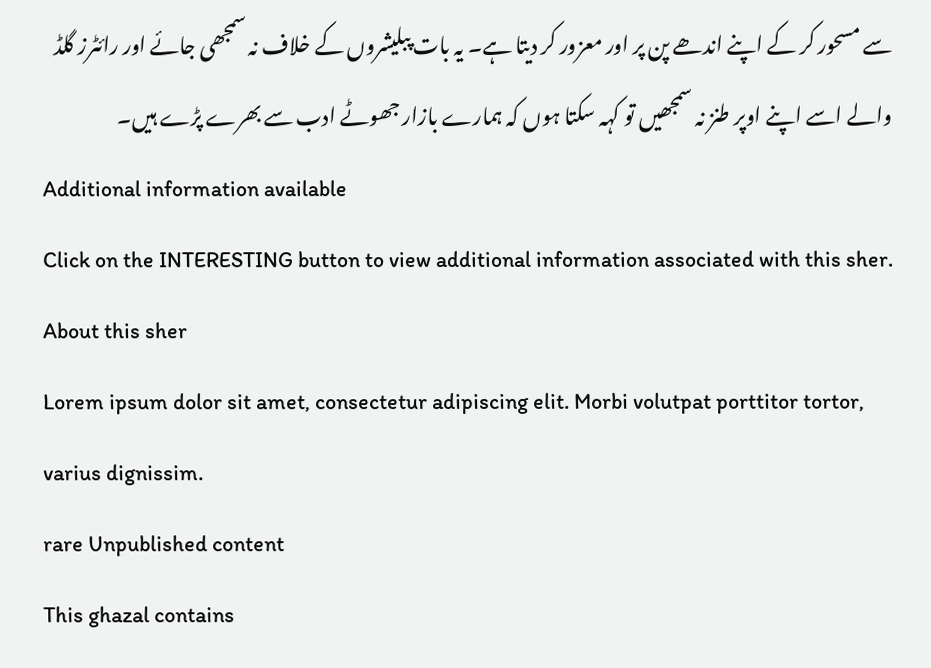سے مسحور کر کے اپنے اندھے پن پر اور معزور کر دیتا ہے۔ یہ بات پبلیشروں کے خلاف نہ سمجھی جائے اور رائٹرز گلڈ والے اسے اپنے اوپر طنز نہ سمجھیں تو کہہ سکتا ہوں کہ ہمارے بازار جھوٹے ادب سے بھرے پڑے ہیں۔
Additional information available
Click on the INTERESTING button to view additional information associated with this sher.
About this sher
Lorem ipsum dolor sit amet, consectetur adipiscing elit. Morbi volutpat porttitor tortor, varius dignissim.
rare Unpublished content
This ghazal contains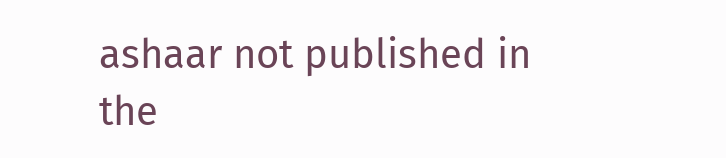ashaar not published in the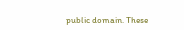public domain. These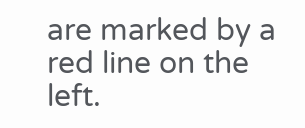are marked by a red line on the left.